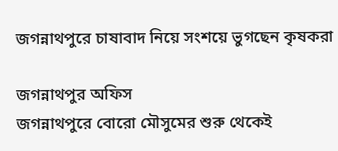জগন্নাথপুরে চাষাবাদ নিয়ে সংশয়ে ভুগছেন কৃষকরা

জগন্নাথপুর অফিস
জগন্নাথপুরে বোরো মৌসুমের শুরু থেকেই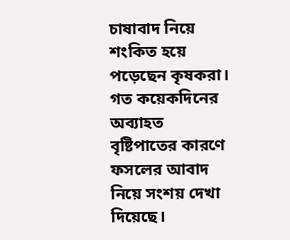চাষাবাদ নিয়ে শংকিত হয়ে পড়েছেন কৃষকরা। গত কয়েকদিনের অব্যাহত বৃষ্টিপাতের কারণে ফসলের আবাদ নিয়ে সংশয় দেখা দিয়েছে।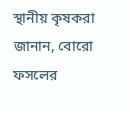স্থানীয় কৃষকরা জানান, বোরো ফসলের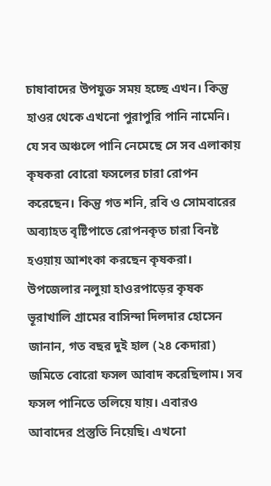চাষাবাদের উপযুক্ত সময় হচ্ছে এখন। কিন্তু হাওর থেকে এখনো পুরাপুরি পানি নামেনি। যে সব অঞ্চলে পানি নেমেছে সে সব এলাকায় কৃষকরা বোরো ফসলের চারা রোপন করেছেন। কিন্তু গত শনি, রবি ও সোমবারের অব্যাহত বৃষ্টিপাতে রোপনকৃত চারা বিনষ্ট হওয়ায় আশংকা করছেন কৃষকরা।
উপজেলার নলুয়া হাওরপাড়ের কৃষক ভূরাখালি গ্রামের বাসিন্দা দিলদার হোসেন জানান, গত বছর দুই হাল (২৪ কেদারা) জমিতে বোরো ফসল আবাদ করেছিলাম। সব ফসল পানিতে তলিয়ে যায়। এবারও আবাদের প্রস্তুতি নিয়েছি। এখনো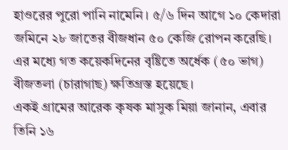হাওরের পুরো পানি নামেনি। ৫/৬ দিন আগে ১০ কেদারা জমিনে ২৮ জাতের বীজধান ৫০ কেজি রোপন করেছি। এর মধ্যে গত কয়েকদিনের বৃষ্টিতে অর্ধেক (৫০ ভাগ) বীজতলা (চারাগাছ) ক্ষতিগ্রস্ত হয়েছে।
একই গ্রামের আরেক কৃষক মাসুক মিয়া জানান, এবার তিনি ১৬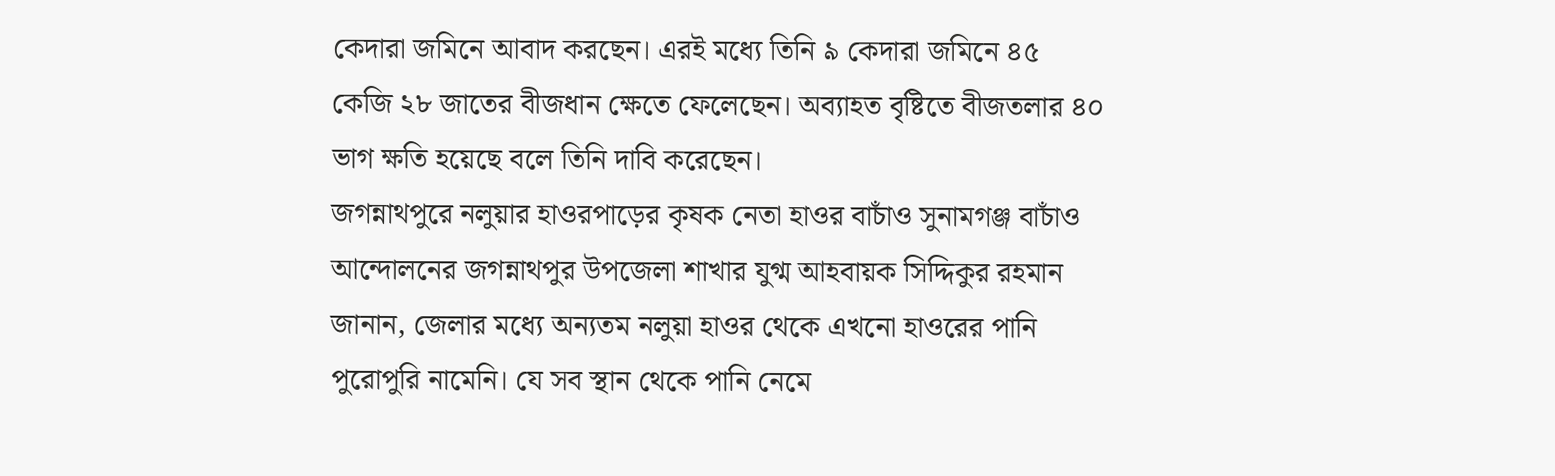কেদারা জমিনে আবাদ করছেন। এরই মধ্যে তিনি ৯ কেদারা জমিনে ৪৫ কেজি ২৮ জাতের বীজধান ক্ষেতে ফেলেছেন। অব্যাহত বৃষ্টিতে বীজতলার ৪০ ভাগ ক্ষতি হয়েছে বলে তিনি দাবি করেছেন।
জগন্নাথপুরে নলুয়ার হাওরপাড়ের কৃষক নেতা হাওর বাচাঁও সুনামগঞ্জ বাচাঁও
আন্দোলনের জগন্নাথপুর উপজেলা শাখার যুগ্ম আহবায়ক সিদ্দিকুর রহমান জানান, জেলার মধ্যে অন্যতম নলুয়া হাওর থেকে এখনো হাওরের পানি পুরোপুরি নামেনি। যে সব স্থান থেকে পানি নেমে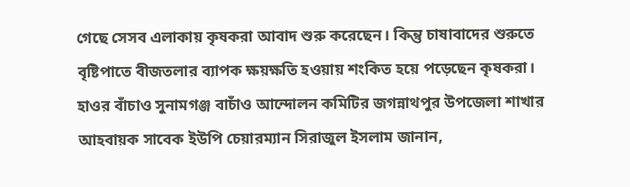গেছে সেসব এলাকায় কৃষকরা আবাদ শুরু করেছেন। কিন্তু চাষাবাদের শুরুতে বৃষ্টিপাতে বীজতলার ব্যাপক ক্ষয়ক্ষতি হওয়ায় শংকিত হয়ে পড়েছেন কৃষকরা।
হাওর বাঁচাও সুনামগঞ্জ বাচাঁও আন্দোলন কমিটির জগন্নাথপুর উপজেলা শাখার আহবায়ক সাবেক ইউপি চেয়ারম্যান সিরাজুল ইসলাম জানান,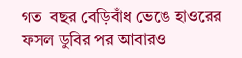গত  বছর বেড়িবাঁধ ভেঙে হাওরের ফসল ডুবির পর আবারও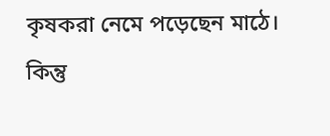কৃষকরা নেমে পড়েছেন মাঠে। কিন্তু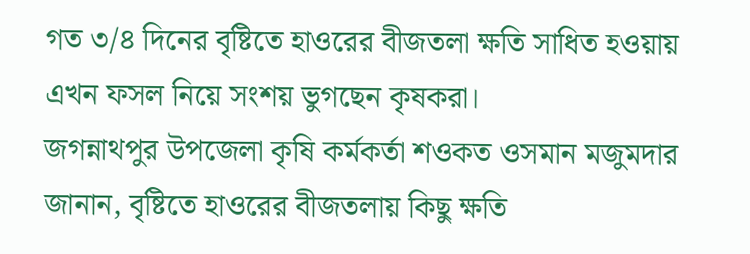গত ৩/৪ দিনের বৃষ্টিতে হাওরের বীজতলা ক্ষতি সাধিত হওয়ায় এখন ফসল নিয়ে সংশয় ভুগছেন কৃষকরা।
জগন্নাথপুর উপজেলা কৃষি কর্মকর্তা শওকত ওসমান মজুমদার জানান, বৃষ্টিতে হাওরের বীজতলায় কিছু ক্ষতি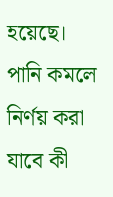হয়েছে। পানি কমলে নির্ণয় করা যাবে কী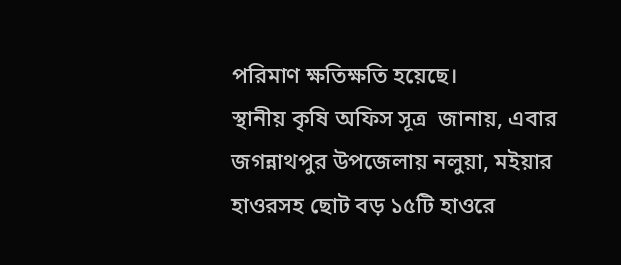পরিমাণ ক্ষতিক্ষতি হয়েছে।
স্থানীয় কৃষি অফিস সূত্র  জানায়, এবার জগন্নাথপুর উপজেলায় নলুয়া, মইয়ার হাওরসহ ছোট বড় ১৫টি হাওরে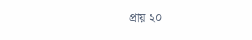প্রায় ২০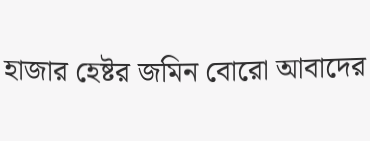হাজার হেষ্টর জমিন বোরো আবাদের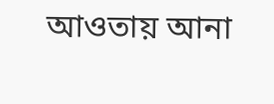আওতায় আনা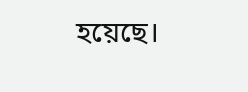হয়েছে।